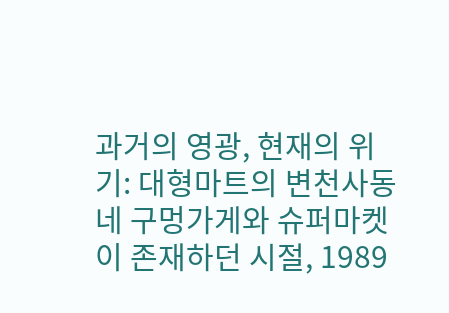과거의 영광, 현재의 위기: 대형마트의 변천사동네 구멍가게와 슈퍼마켓이 존재하던 시절, 1989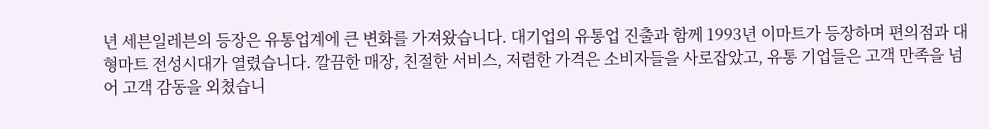년 세븐일레븐의 등장은 유통업계에 큰 변화를 가져왔습니다. 대기업의 유통업 진출과 함께 1993년 이마트가 등장하며 편의점과 대형마트 전성시대가 열렸습니다. 깔끔한 매장, 친절한 서비스, 저렴한 가격은 소비자들을 사로잡았고, 유통 기업들은 고객 만족을 넘어 고객 감동을 외쳤습니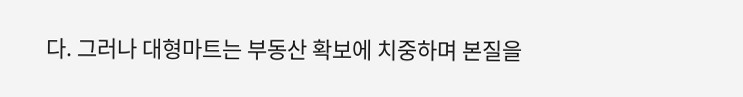다. 그러나 대형마트는 부동산 확보에 치중하며 본질을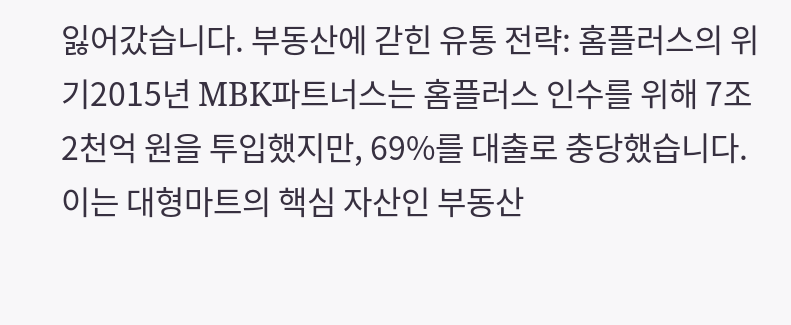잃어갔습니다. 부동산에 갇힌 유통 전략: 홈플러스의 위기2015년 MBK파트너스는 홈플러스 인수를 위해 7조 2천억 원을 투입했지만, 69%를 대출로 충당했습니다. 이는 대형마트의 핵심 자산인 부동산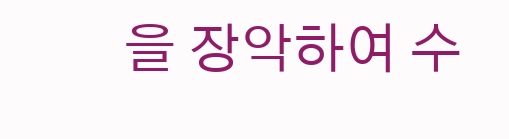을 장악하여 수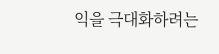익을 극대화하려는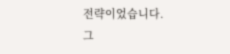전략이었습니다. 그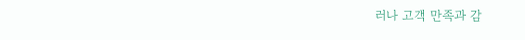러나 고객 만족과 감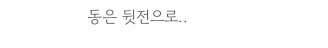동은 뒷전으로..